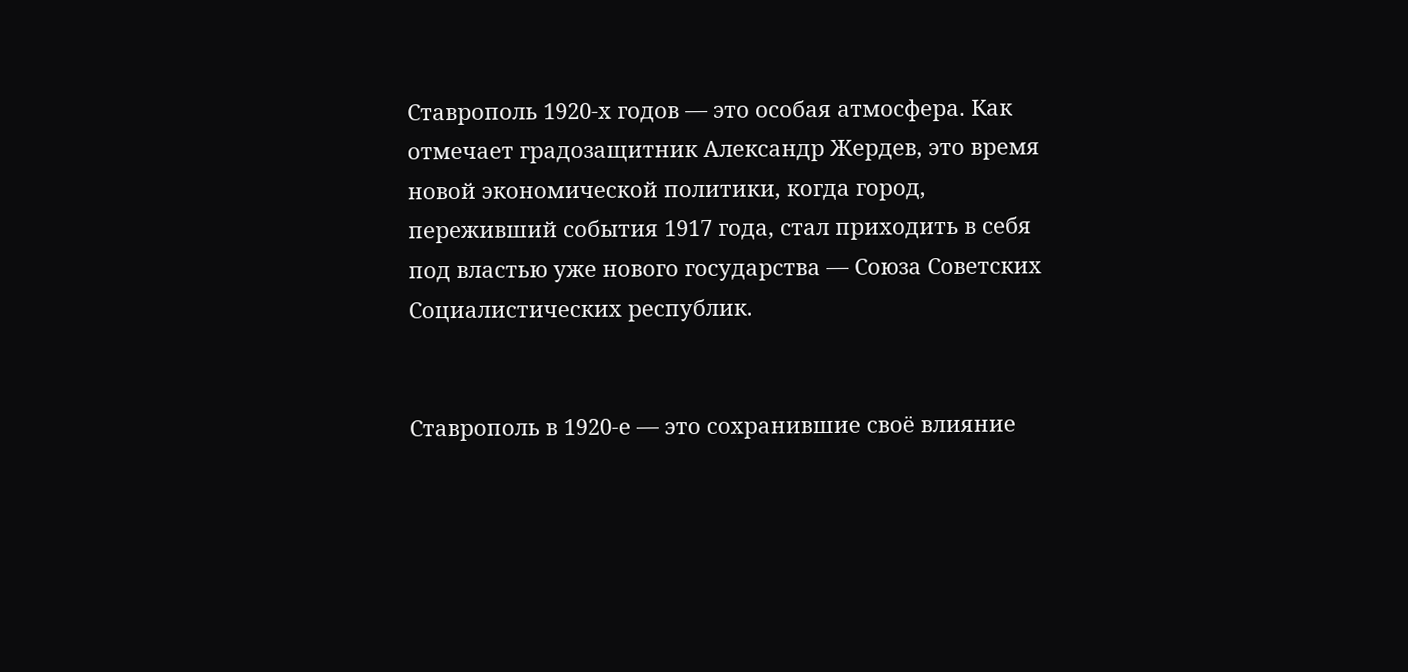Ставрополь 1920-х годов — это особая атмосфера. Как отмечает градозащитник Александр Жердев, это время новой экономической политики, когда город, переживший события 1917 года, стал приходить в себя под властью уже нового государства — Союза Советских Социалистических республик.


Ставрополь в 1920-е — это сохранившие своё влияние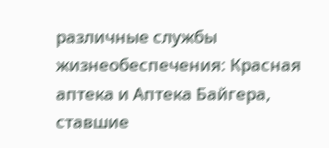различные службы жизнеобеспечения: Красная аптека и Аптека Байгера, ставшие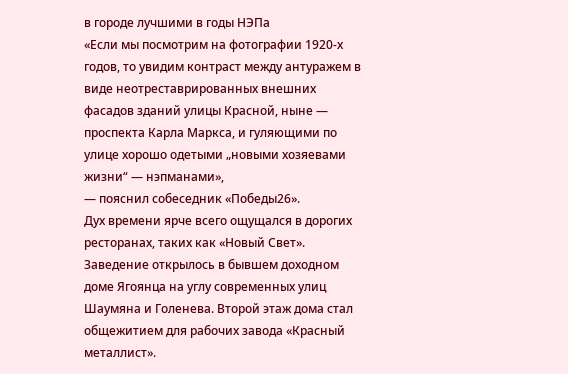в городе лучшими в годы НЭПа
«Если мы посмотрим на фотографии 1920-х годов, то увидим контраст между антуражем в виде неотреставрированных внешних фасадов зданий улицы Красной, ныне — проспекта Карла Маркса, и гуляющими по улице хорошо одетыми „новыми хозяевами жизни“ — нэпманами»,
— пояснил собеседник «Победы26».
Дух времени ярче всего ощущался в дорогих ресторанах, таких как «Новый Свет». Заведение открылось в бывшем доходном доме Ягоянца на углу современных улиц Шаумяна и Голенева. Второй этаж дома стал общежитием для рабочих завода «Красный металлист».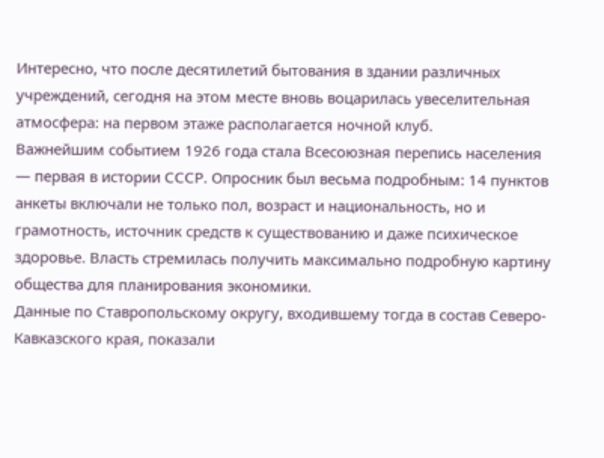Интересно, что после десятилетий бытования в здании различных учреждений, сегодня на этом месте вновь воцарилась увеселительная атмосфера: на первом этаже располагается ночной клуб.
Важнейшим событием 1926 года стала Всесоюзная перепись населения — первая в истории СССР. Опросник был весьма подробным: 14 пунктов анкеты включали не только пол, возраст и национальность, но и грамотность, источник средств к существованию и даже психическое здоровье. Власть стремилась получить максимально подробную картину общества для планирования экономики.
Данные по Ставропольскому округу, входившему тогда в состав Северо-Кавказского края, показали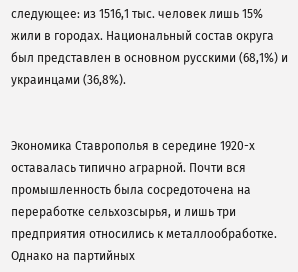следующее: из 1516,1 тыс. человек лишь 15% жили в городах. Национальный состав округа был представлен в основном русскими (68,1%) и украинцами (36,8%).


Экономика Ставрополья в середине 1920-х оставалась типично аграрной. Почти вся промышленность была сосредоточена на переработке сельхозсырья, и лишь три предприятия относились к металлообработке. Однако на партийных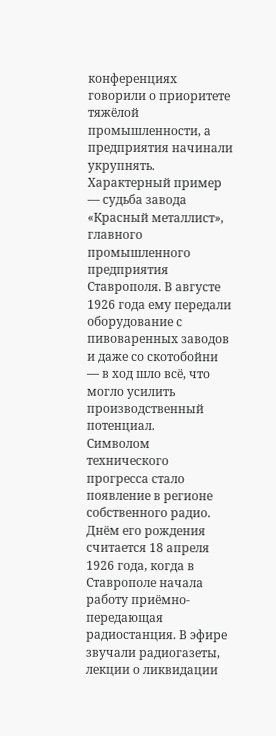конференциях говорили о приоритете тяжёлой промышленности, а предприятия начинали укрупнять.
Характерный пример — судьба завода «Красный металлист», главного промышленного предприятия Ставрополя. В августе 1926 года ему передали оборудование с пивоваренных заводов и даже со скотобойни — в ход шло всё, что могло усилить производственный потенциал.
Символом технического прогресса стало появление в регионе собственного радио. Днём его рождения считается 18 апреля 1926 года, когда в Ставрополе начала работу приёмно-передающая радиостанция. В эфире звучали радиогазеты, лекции о ликвидации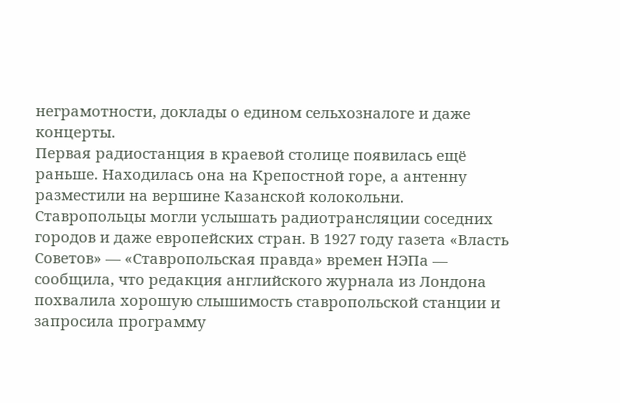неграмотности, доклады о едином сельхозналоге и даже концерты.
Первая радиостанция в краевой столице появилась ещё раньше. Находилась она на Крепостной горе, а антенну разместили на вершине Казанской колокольни. Ставропольцы могли услышать радиотрансляции соседних городов и даже европейских стран. В 1927 году газета «Власть Советов» — «Ставропольская правда» времен НЭПа — сообщила, что редакция английского журнала из Лондона похвалила хорошую слышимость ставропольской станции и запросила программу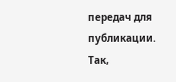передач для публикации. Так,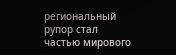региональный рупор стал частью мирового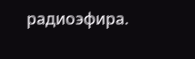радиоэфира.